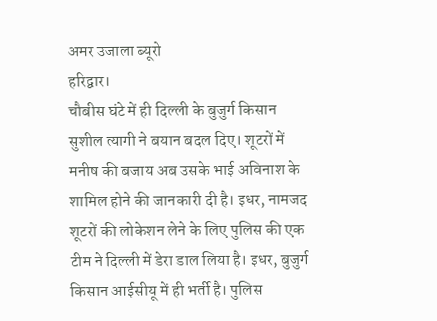अमर उजाला ब्यूरो
हरिद्वार।
चौबीस घंटे में ही दिल्ली के बुजुर्ग किसान सुशील त्यागी ने बयान बदल दिए। शूटरों में मनीष की बजाय अब उसके भाई अविनाश के शामिल होने की जानकारी दी है। इधर, नामजद शूटरों की लोकेशन लेने के लिए पुलिस की एक टीम ने दिल्ली में डेरा डाल लिया है। इधर, बुजुर्ग किसान आईसीयू में ही भर्ती है। पुलिस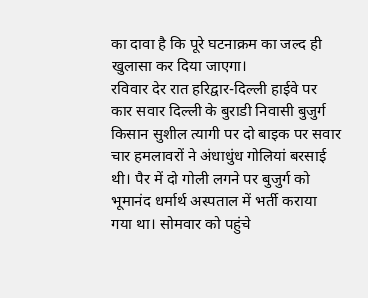का दावा है कि पूरे घटनाक्रम का जल्द ही खुलासा कर दिया जाएगा।
रविवार देर रात हरिद्वार-दिल्ली हाईवे पर कार सवार दिल्ली के बुराडी निवासी बुजुर्ग किसान सुशील त्यागी पर दो बाइक पर सवार चार हमलावरों ने अंधाधुंध गोलियां बरसाई थी। पैर में दो गोली लगने पर बुजुर्ग को भूमानंद धर्मार्थ अस्पताल में भर्ती कराया गया था। सोमवार को पहुंचे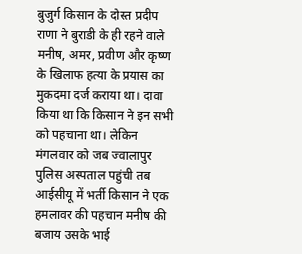बुजुर्ग किसान के दोस्त प्रदीप राणा ने बुराडी के ही रहने वाले मनीष, अमर, प्रवीण और कृष्ण के खिलाफ हत्या के प्रयास का मुकदमा दर्ज कराया था। दावा किया था कि किसान ने इन सभी को पहचाना था। लेकिन मंगलवार को जब ज्वालापुर पुलिस अस्पताल पहुंची तब आईसीयू में भर्ती किसान ने एक हमलावर की पहचान मनीष की बजाय उसके भाई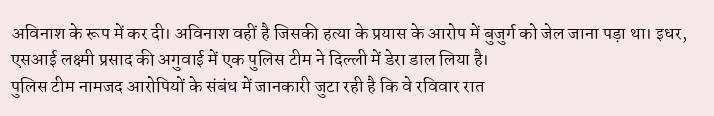अविनाश के रूप में कर दी। अविनाश वहीं है जिसकी हत्या के प्रयास के आरोप में बुजुर्ग को जेल जाना पड़ा था। इधर, एसआई लक्ष्मी प्रसाद की अगुवाई में एक पुलिस टीम ने दिल्ली में डेरा डाल लिया है।
पुलिस टीम नामजद आरोपियों के संबंध में जानकारी जुटा रही है कि वे रविवार रात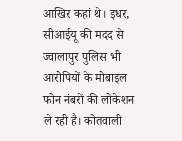आखिर कहां थे। इधर, सीआईयू की मदद से ज्वालापुर पुलिस भी आरोपियों के मोबाइल फोन नंबरों की लोकेशन ले रही है। कोतवाली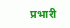प्रभारी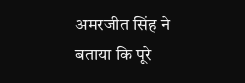अमरजीत सिंह ने बताया कि पूरे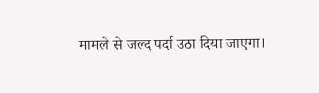मामले से जल्द पर्दा उठा दिया जाएगा।